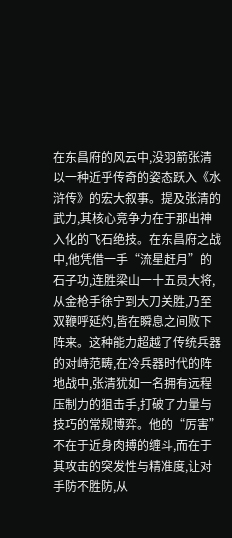在东昌府的风云中,没羽箭张清以一种近乎传奇的姿态跃入《水浒传》的宏大叙事。提及张清的武力,其核心竞争力在于那出神入化的飞石绝技。在东昌府之战中,他凭借一手“流星赶月”的石子功,连胜梁山一十五员大将,从金枪手徐宁到大刀关胜,乃至双鞭呼延灼,皆在瞬息之间败下阵来。这种能力超越了传统兵器的对峙范畴,在冷兵器时代的阵地战中,张清犹如一名拥有远程压制力的狙击手,打破了力量与技巧的常规博弈。他的“厉害”不在于近身肉搏的缠斗,而在于其攻击的突发性与精准度,让对手防不胜防,从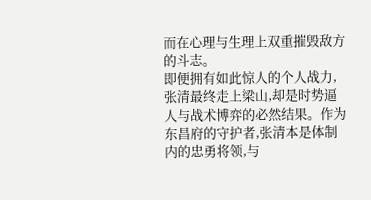而在心理与生理上双重摧毁敌方的斗志。
即便拥有如此惊人的个人战力,张清最终走上梁山,却是时势逼人与战术博弈的必然结果。作为东昌府的守护者,张清本是体制内的忠勇将领,与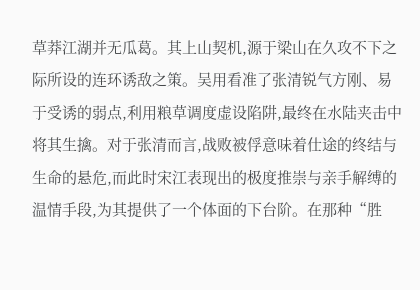草莽江湖并无瓜葛。其上山契机,源于梁山在久攻不下之际所设的连环诱敌之策。吴用看准了张清锐气方刚、易于受诱的弱点,利用粮草调度虚设陷阱,最终在水陆夹击中将其生擒。对于张清而言,战败被俘意味着仕途的终结与生命的悬危,而此时宋江表现出的极度推崇与亲手解缚的温情手段,为其提供了一个体面的下台阶。在那种“胜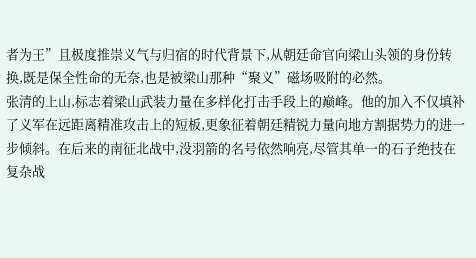者为王”且极度推崇义气与归宿的时代背景下,从朝廷命官向梁山头领的身份转换,既是保全性命的无奈,也是被梁山那种“聚义”磁场吸附的必然。
张清的上山,标志着梁山武装力量在多样化打击手段上的巅峰。他的加入不仅填补了义军在远距离精准攻击上的短板,更象征着朝廷精锐力量向地方割据势力的进一步倾斜。在后来的南征北战中,没羽箭的名号依然响亮,尽管其单一的石子绝技在复杂战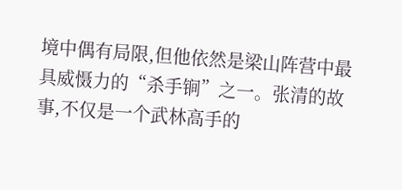境中偶有局限,但他依然是梁山阵营中最具威慑力的“杀手锏”之一。张清的故事,不仅是一个武林高手的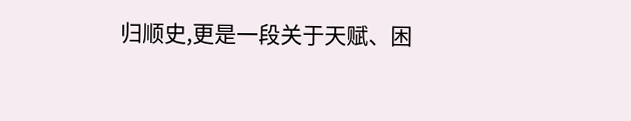归顺史,更是一段关于天赋、困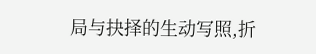局与抉择的生动写照,折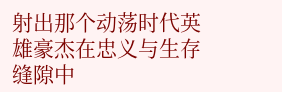射出那个动荡时代英雄豪杰在忠义与生存缝隙中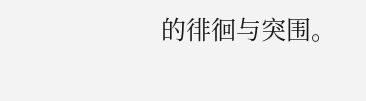的徘徊与突围。